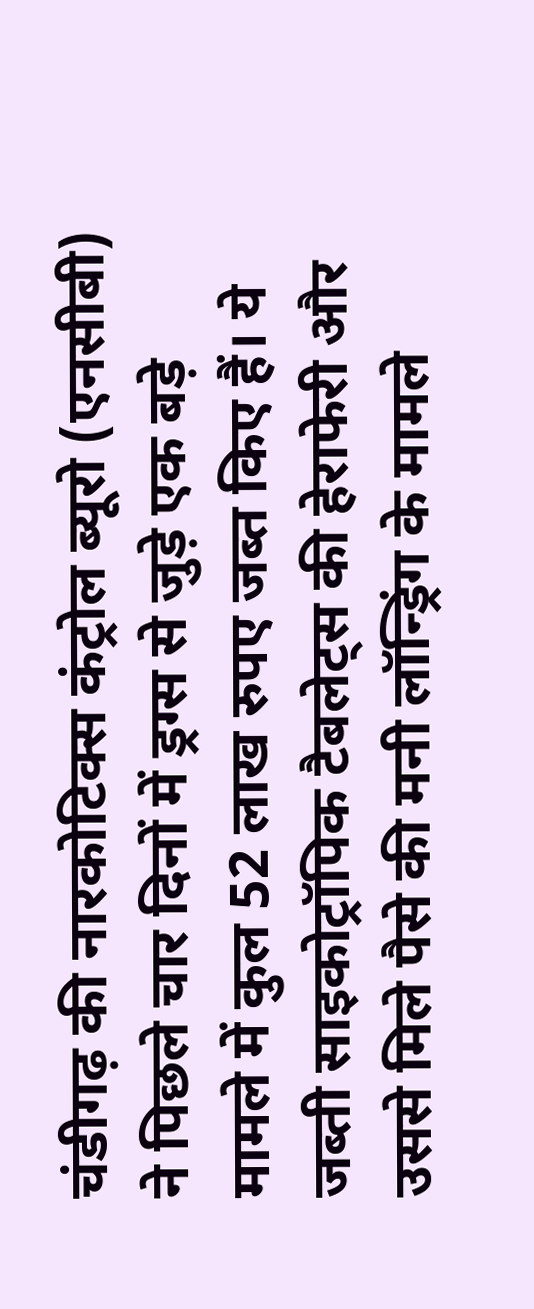चंडीगढ़ की नारकोटिक्स कंट्रोल ब्यूरो (एनसीबी) ने पिछले चार दिनों में ड्रग्स से जुड़े एक बड़े मामले में कुल 52 लाख रुपए जब्त किए हैं। ये जब्ती साइकोट्रॉपिक टैबलेट्स की हेराफेरी और उससे मिले पैसे की मनी लॉन्ड्रिंग के मामले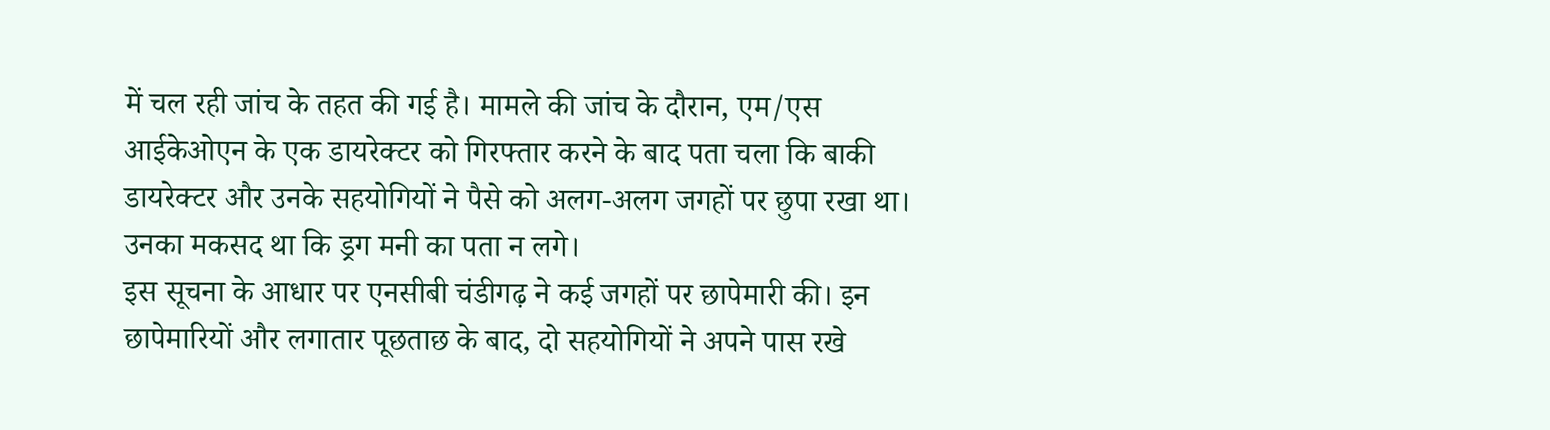में चल रही जांच के तहत की गई है। मामले की जांच के दौरान, एम/एस आईकेओएन के एक डायरेक्टर को गिरफ्तार करने के बाद पता चला कि बाकी डायरेक्टर और उनके सहयोगियों ने पैसे को अलग-अलग जगहों पर छुपा रखा था। उनका मकसद था कि ड्रग मनी का पता न लगे।
इस सूचना के आधार पर एनसीबी चंडीगढ़ ने कई जगहों पर छापेमारी की। इन छापेमारियों और लगातार पूछताछ के बाद, दो सहयोगियों ने अपने पास रखे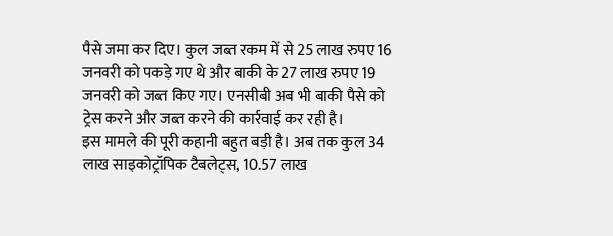पैसे जमा कर दिए। कुल जब्त रकम में से 25 लाख रुपए 16 जनवरी को पकड़े गए थे और बाकी के 27 लाख रुपए 19 जनवरी को जब्त किए गए। एनसीबी अब भी बाकी पैसे को ट्रेस करने और जब्त करने की कार्रवाई कर रही है।
इस मामले की पूरी कहानी बहुत बड़ी है। अब तक कुल 34 लाख साइकोट्रॉपिक टैबलेट्स, 10.57 लाख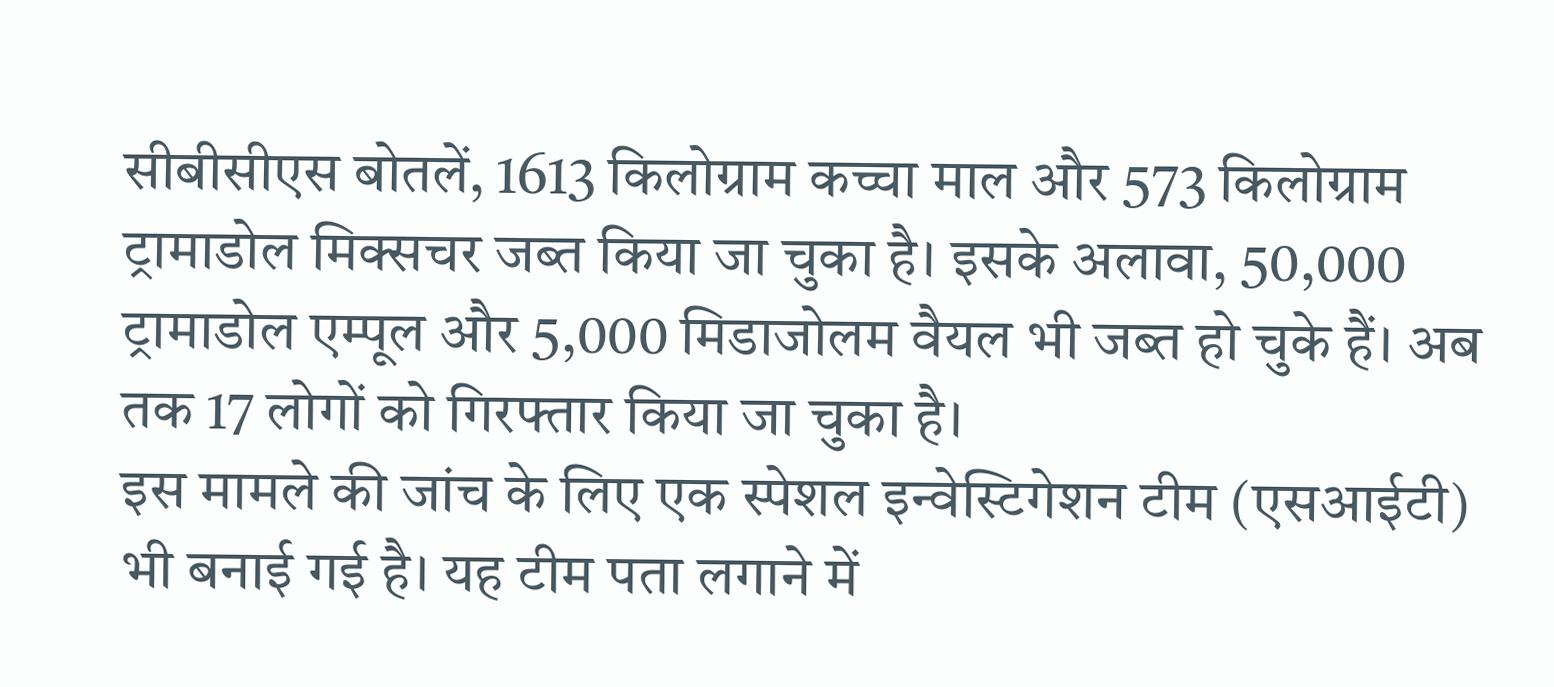सीबीसीएस बोतलें, 1613 किलोग्राम कच्चा माल और 573 किलोग्राम ट्रामाडोल मिक्सचर जब्त किया जा चुका है। इसके अलावा, 50,000 ट्रामाडोल एम्पूल और 5,000 मिडाजोलम वैयल भी जब्त हो चुके हैं। अब तक 17 लोगों को गिरफ्तार किया जा चुका है।
इस मामले की जांच के लिए एक स्पेशल इन्वेस्टिगेशन टीम (एसआईटी) भी बनाई गई है। यह टीम पता लगाने में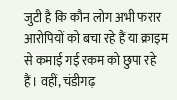जुटी है कि कौन लोग अभी फरार आरोपियों को बचा रहे हैं या क्राइम से कमाई गई रकम को छुपा रहे हैं। वहीं, चंडीगढ़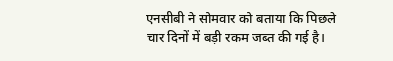एनसीबी ने सोमवार को बताया कि पिछले चार दिनों में बड़ी रकम जब्त की गई है।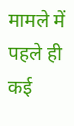मामले में पहले ही कई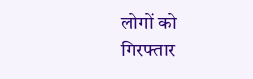लोगों को गिरफ्तार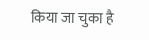किया जा चुका है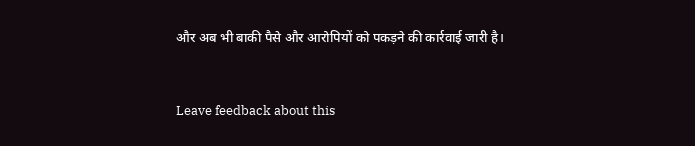और अब भी बाकी पैसे और आरोपियों को पकड़ने की कार्रवाई जारी है।


Leave feedback about this